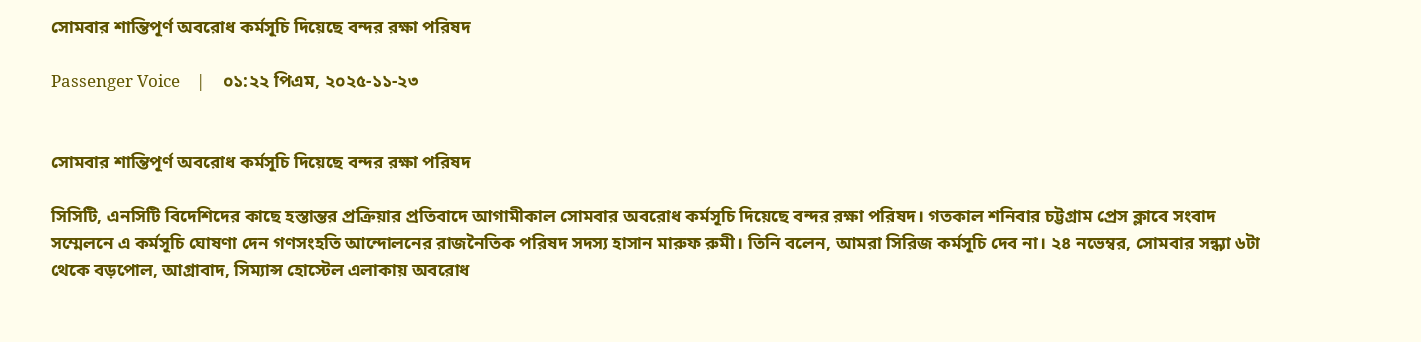সোমবার শান্তিপূর্ণ অবরোধ কর্মসূচি দিয়েছে বন্দর রক্ষা পরিষদ

Passenger Voice    |    ০১:২২ পিএম, ২০২৫-১১-২৩


সোমবার শান্তিপূর্ণ অবরোধ কর্মসূচি দিয়েছে বন্দর রক্ষা পরিষদ

সিসিটি, এনসিটি বিদেশিদের কাছে হস্তান্তর প্রক্রিয়ার প্রতিবাদে আগামীকাল সোমবার অবরোধ কর্মসূচি দিয়েছে বন্দর রক্ষা পরিষদ। গতকাল শনিবার চট্টগ্রাম প্রেস ক্লাবে সংবাদ সম্মেলনে এ কর্মসূচি ঘোষণা দেন গণসংহতি আন্দোলনের রাজনৈতিক পরিষদ সদস্য হাসান মারুফ রুমী। তিনি বলেন, আমরা সিরিজ কর্মসূচি দেব না। ২৪ নভেম্বর, সোমবার সন্ধ্যা ৬টা থেকে বড়পোল, আগ্রাবাদ, সিম্যান্স হোস্টেল এলাকায় অবরোধ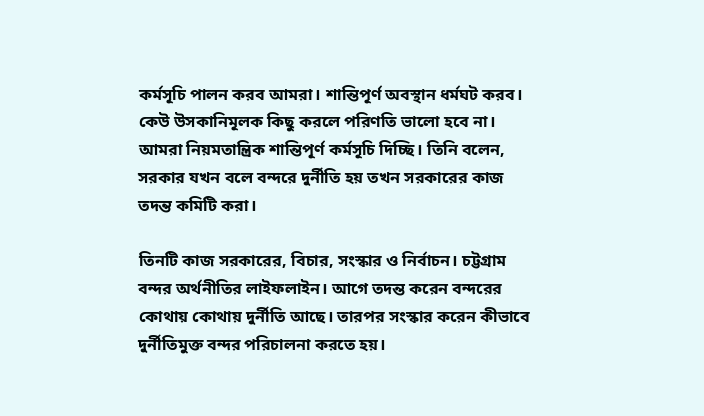কর্মসূচি পালন করব আমরা। শান্তিপূর্ণ অবস্থান ধর্মঘট করব। কেউ উসকানিমূলক কিছু করলে পরিণতি ভালো হবে না। আমরা নিয়মতান্ত্রিক শান্তিপূর্ণ কর্মসূচি দিচ্ছি। তিনি বলেন, সরকার যখন বলে বন্দরে দুর্নীতি হয় তখন সরকারের কাজ তদন্ত কমিটি করা।

তিনটি কাজ সরকারের, বিচার, সংস্কার ও নির্বাচন। চট্টগ্রাম বন্দর অর্থনীতির লাইফলাইন। আগে তদন্ত করেন বন্দরের কোথায় কোথায় দুর্নীতি আছে। তারপর সংস্কার করেন কীভাবে দুর্নীতিমুক্ত বন্দর পরিচালনা করতে হয়।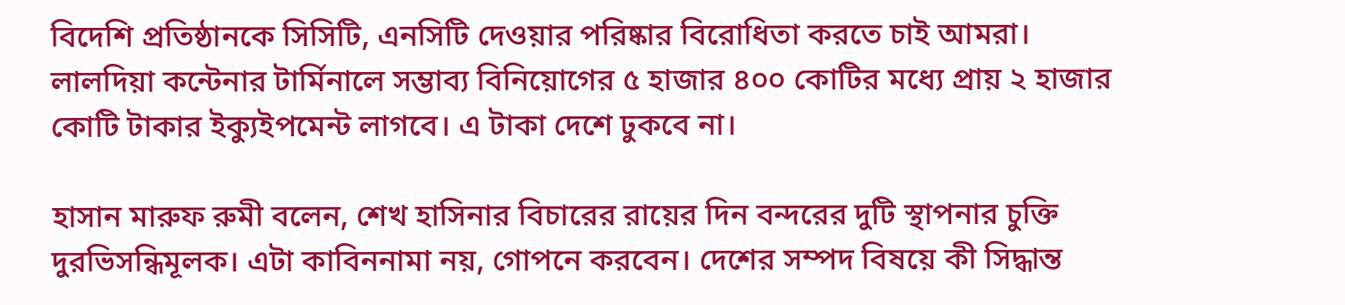বিদেশি প্রতিষ্ঠানকে সিসিটি, এনসিটি দেওয়ার পরিষ্কার বিরোধিতা করতে চাই আমরা। লালদিয়া কন্টেনার টার্মিনালে সম্ভাব্য বিনিয়োগের ৫ হাজার ৪০০ কোটির মধ্যে প্রায় ২ হাজার কোটি টাকার ইক্যুইপমেন্ট লাগবে। এ টাকা দেশে ঢুকবে না।

হাসান মারুফ রুমী বলেন, শেখ হাসিনার বিচারের রায়ের দিন বন্দরের দুটি স্থাপনার চুক্তি দুরভিসন্ধিমূলক। এটা কাবিননামা নয়, গোপনে করবেন। দেশের সম্পদ বিষয়ে কী সিদ্ধান্ত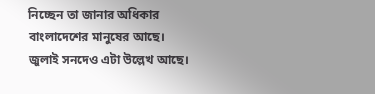নিচ্ছেন তা জানার অধিকার বাংলাদেশের মানুষের আছে। জুলাই সনদেও এটা উল্লেখ আছে।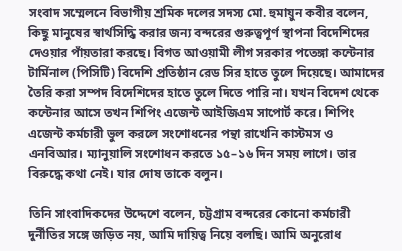সংবাদ সম্মেলনে বিভাগীয় শ্রমিক দলের সদস্য মো. হুমায়ুন কবীর বলেন, কিছু মানুষের স্বার্থসিদ্ধি করার জন্য বন্দরের গুরুত্বপূর্ণ স্থাপনা বিদেশিদের দেওয়ার পাঁয়তারা করছে। বিগত আওয়ামী লীগ সরকার পতেঙ্গা কন্টেনার টার্মিনাল (পিসিটি) বিদেশি প্রতিষ্ঠান রেড সির হাতে তুলে দিয়েছে। আমাদের তৈরি করা সম্পদ বিদেশিদের হাতে তুলে দিতে পারি না। যখন বিদেশ থেকে কন্টেনার আসে তখন শিপিং এজেন্ট আইজিএম সাপোর্ট করে। শিপিং এজেন্ট কর্মচারী ভুল করলে সংশোধনের পন্থা রাখেনি কাস্টমস ও এনবিআর। ম্যানুয়ালি সংশোধন করতে ১৫–১৬ দিন সময় লাগে। তার বিরুদ্ধে কথা নেই। যার দোষ তাকে বলুন।

তিনি সাংবাদিকদের উদ্দেশে বলেন, চট্টগ্রাম বন্দরের কোনো কর্মচারী দুর্নীতির সঙ্গে জড়িত নয়, আমি দায়িত্ব নিয়ে বলছি। আমি অনুরোধ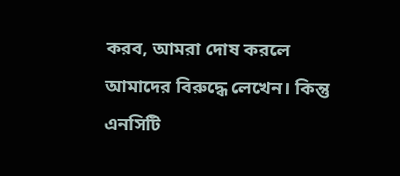করব, আমরা দোষ করলে আমাদের বিরুদ্ধে লেখেন। কিন্তু এনসিটি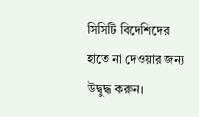সিসিটি বিদেশিদের হাতে না দেওয়ার জন্য উদ্বুদ্ধ করুন।